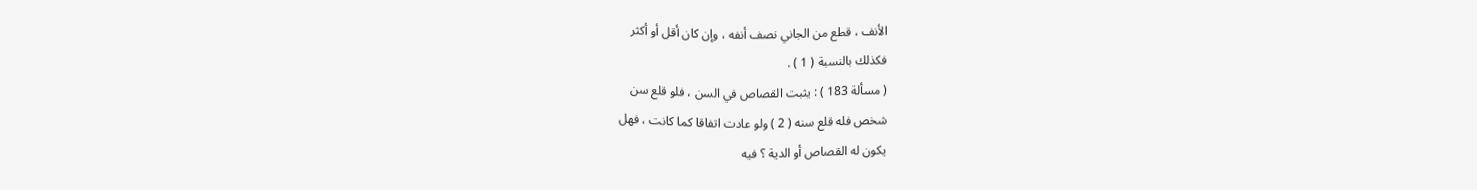الأنف ، قطع من الجاني نصف أنفه ، وإن كان أقل أو أكثر
فكذلك بالنسبة ( 1 ) .
( مسألة 183 ) : يثبت القصاص في السن ، فلو قلع سن
شخص فله قلع سنه ( 2 ) ولو عادت اتفاقا كما كانت ، فهل
يكون له القصاص أو الدية ؟ فيه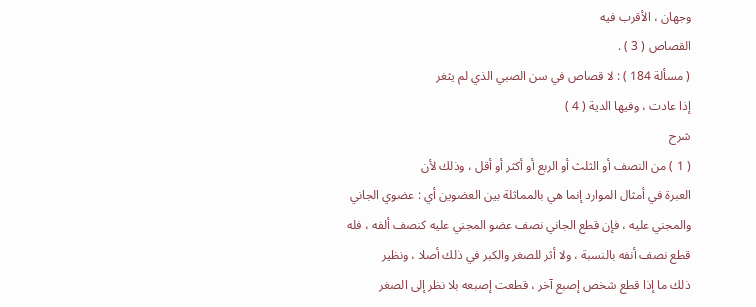وجهان ، الأقرب فيه
القصاص ( 3 ) .
( مسألة 184 ) : لا قصاص في سن الصبي الذي لم يثغر
إذا عادت ، وفيها الدية ( 4 )
شرح
( 1 ) من النصف أو الثلث أو الربع أو أكثر أو أقل ، وذلك لأن
العبرة في أمثال الموارد إنما هي بالمماثلة بين العضوين أي : عضوي الجاني
والمجني عليه ، فإن قطع الجاني نصف عضو المجني عليه كنصف ألفه ، فله
قطع نصف أنفه بالنسبة ، ولا أثر للصغر والكبر في ذلك أصلا ، ونظير
ذلك ما إذا قطع شخص إصبع آخر ، قطعت إصبعه بلا نظر إلى الصغر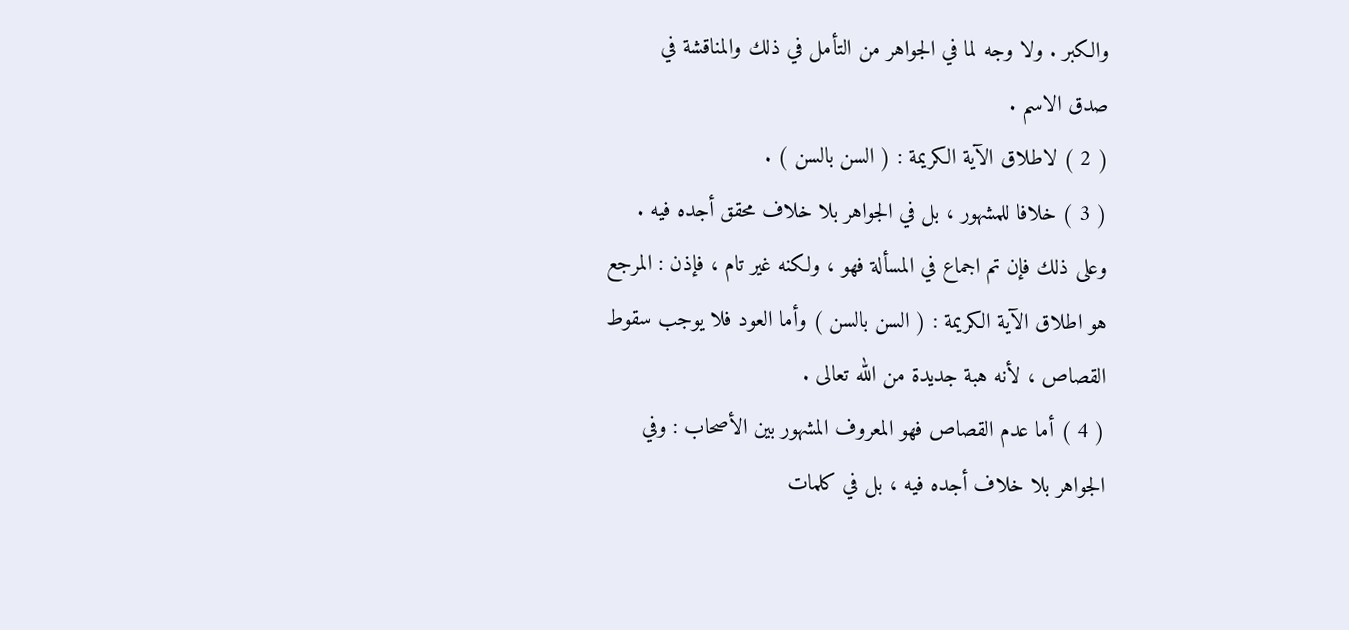والكبر . ولا وجه لما في الجواهر من التأمل في ذلك والمناقشة في
صدق الاسم .
( 2 ) لاطلاق الآية الكريمة : ( السن بالسن ) .
( 3 ) خلافا للمشهور ، بل في الجواهر بلا خلاف محقق أجده فيه .
وعلى ذلك فإن تم اجماع في المسألة فهو ، ولكنه غير تام ، فإذن : المرجع
هو اطلاق الآية الكريمة : ( السن بالسن ) وأما العود فلا يوجب سقوط
القصاص ، لأنه هبة جديدة من الله تعالى .
( 4 ) أما عدم القصاص فهو المعروف المشهور بين الأصحاب : وفي
الجواهر بلا خلاف أجده فيه ، بل في كلمات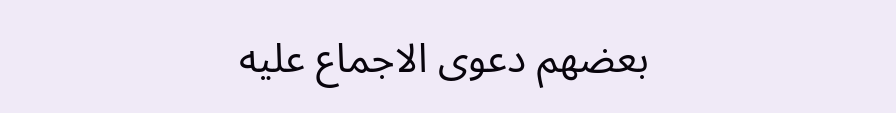بعضهم دعوى الاجماع عليه